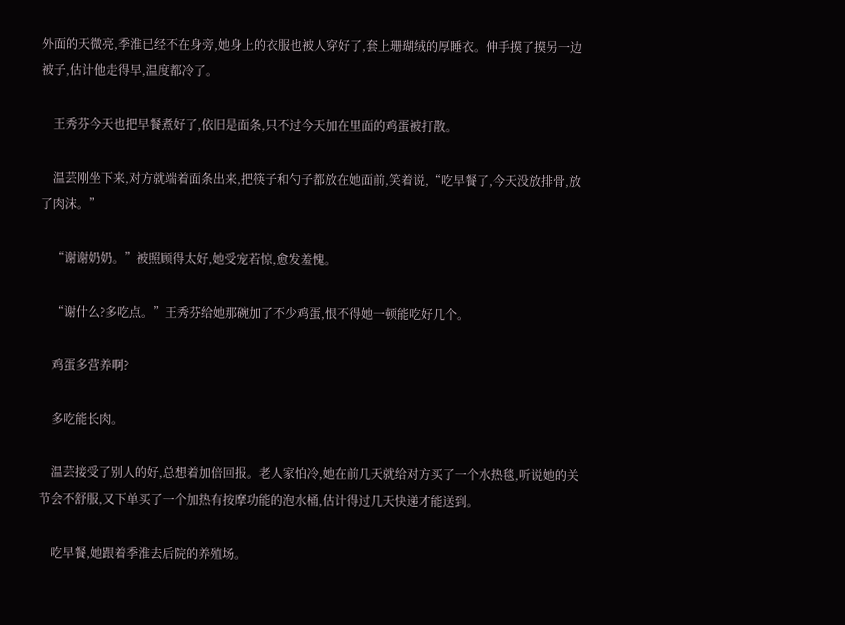外面的天微亮,季淮已经不在身旁,她身上的衣服也被人穿好了,套上珊瑚绒的厚睡衣。伸手摸了摸另一边被子,估计他走得早,温度都冷了。

    王秀芬今天也把早餐煮好了,依旧是面条,只不过今天加在里面的鸡蛋被打散。

    温芸刚坐下来,对方就端着面条出来,把筷子和勺子都放在她面前,笑着说,“吃早餐了,今天没放排骨,放了肉沫。”

    “谢谢奶奶。”被照顾得太好,她受宠若惊,愈发羞愧。

    “谢什么?多吃点。”王秀芬给她那碗加了不少鸡蛋,恨不得她一顿能吃好几个。

    鸡蛋多营养啊?

    多吃能长肉。

    温芸接受了别人的好,总想着加倍回报。老人家怕冷,她在前几天就给对方买了一个水热毯,听说她的关节会不舒服,又下单买了一个加热有按摩功能的泡水桶,估计得过几天快递才能送到。

    吃早餐,她跟着季淮去后院的养殖场。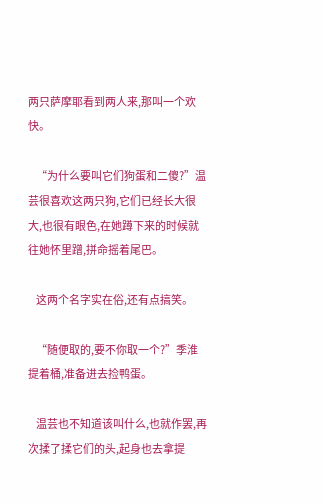两只萨摩耶看到两人来,那叫一个欢快。

    “为什么要叫它们狗蛋和二傻?”温芸很喜欢这两只狗,它们已经长大很大,也很有眼色,在她蹲下来的时候就往她怀里蹭,拼命摇着尾巴。

    这两个名字实在俗,还有点搞笑。

    “随便取的,要不你取一个?”季淮提着桶,准备进去捡鸭蛋。

    温芸也不知道该叫什么,也就作罢,再次揉了揉它们的头,起身也去拿提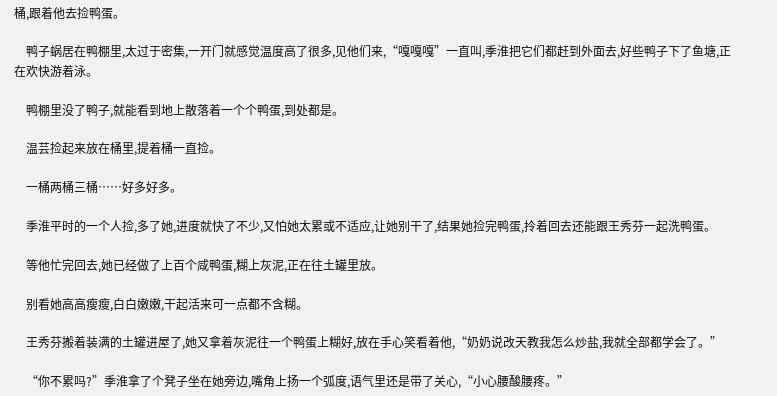桶,跟着他去捡鸭蛋。

    鸭子蜗居在鸭棚里,太过于密集,一开门就感觉温度高了很多,见他们来,“嘎嘎嘎”一直叫,季淮把它们都赶到外面去,好些鸭子下了鱼塘,正在欢快游着泳。

    鸭棚里没了鸭子,就能看到地上散落着一个个鸭蛋,到处都是。

    温芸捡起来放在桶里,提着桶一直捡。

    一桶两桶三桶……好多好多。

    季淮平时的一个人捡,多了她,进度就快了不少,又怕她太累或不适应,让她别干了,结果她捡完鸭蛋,拎着回去还能跟王秀芬一起洗鸭蛋。

    等他忙完回去,她已经做了上百个咸鸭蛋,糊上灰泥,正在往土罐里放。

    别看她高高瘦瘦,白白嫩嫩,干起活来可一点都不含糊。

    王秀芬搬着装满的土罐进屋了,她又拿着灰泥往一个鸭蛋上糊好,放在手心笑看着他,“奶奶说改天教我怎么炒盐,我就全部都学会了。”

    “你不累吗?”季淮拿了个凳子坐在她旁边,嘴角上扬一个弧度,语气里还是带了关心,“小心腰酸腰疼。”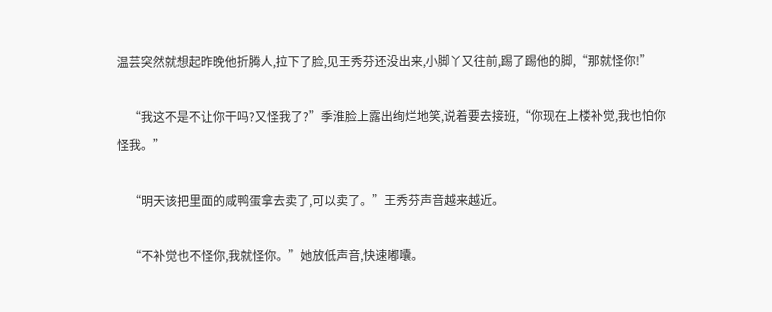温芸突然就想起昨晚他折腾人,拉下了脸,见王秀芬还没出来,小脚丫又往前,踢了踢他的脚,“那就怪你!”

    “我这不是不让你干吗?又怪我了?”季淮脸上露出绚烂地笑,说着要去接班,“你现在上楼补觉,我也怕你怪我。”

    “明天该把里面的咸鸭蛋拿去卖了,可以卖了。”王秀芬声音越来越近。

    “不补觉也不怪你,我就怪你。”她放低声音,快速嘟囔。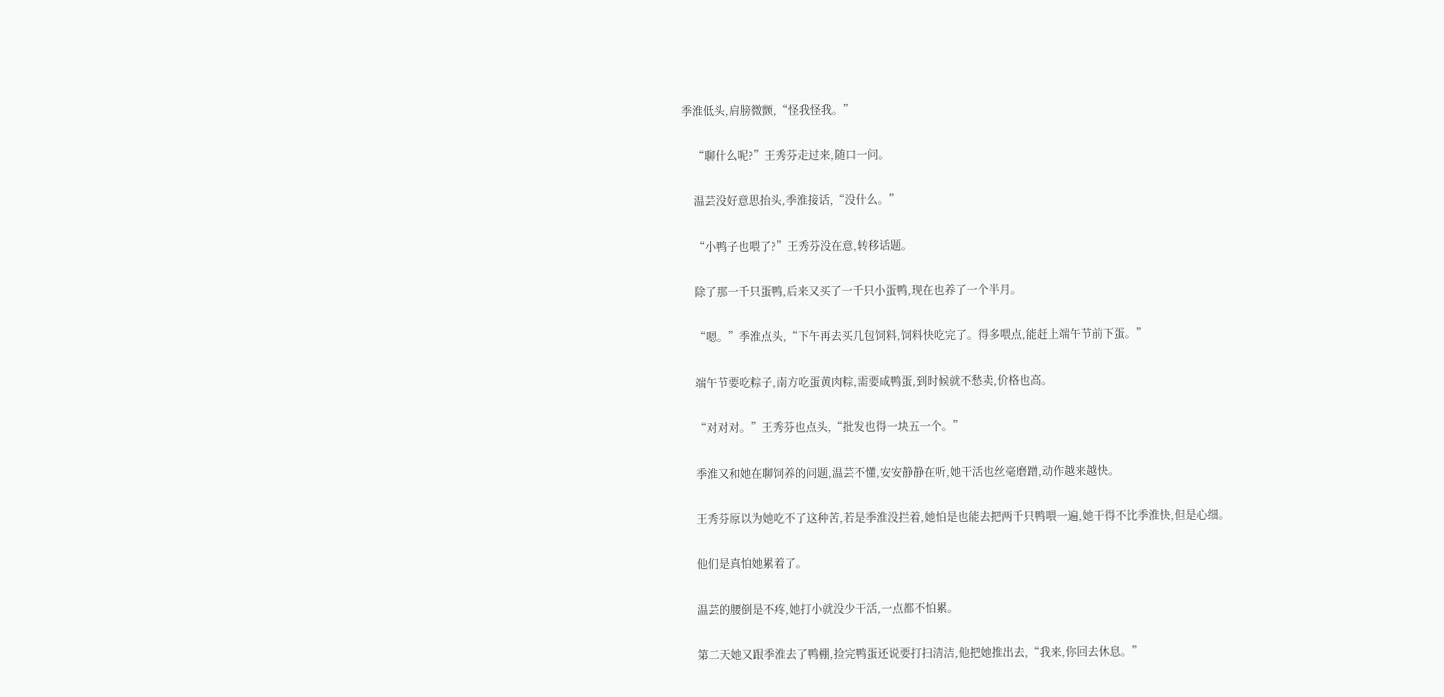季淮低头,肩膀微颤,“怪我怪我。”

    “聊什么呢?”王秀芬走过来,随口一问。

    温芸没好意思抬头,季淮接话,“没什么。”

    “小鸭子也喂了?”王秀芬没在意,转移话题。

    除了那一千只蛋鸭,后来又买了一千只小蛋鸭,现在也养了一个半月。

    “嗯。”季淮点头,“下午再去买几包饲料,饲料快吃完了。得多喂点,能赶上端午节前下蛋。”

    端午节要吃粽子,南方吃蛋黄肉粽,需要咸鸭蛋,到时候就不愁卖,价格也高。

    “对对对。”王秀芬也点头,“批发也得一块五一个。”

    季淮又和她在聊饲养的问题,温芸不懂,安安静静在听,她干活也丝毫磨蹭,动作越来越快。

    王秀芬原以为她吃不了这种苦,若是季淮没拦着,她怕是也能去把两千只鸭喂一遍,她干得不比季淮快,但是心细。

    他们是真怕她累着了。

    温芸的腰倒是不疼,她打小就没少干活,一点都不怕累。

    第二天她又跟季淮去了鸭棚,捡完鸭蛋还说要打扫清洁,他把她推出去,“我来,你回去休息。”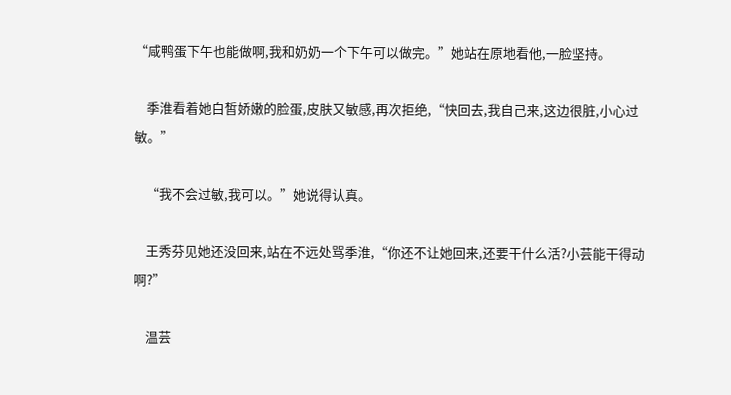“咸鸭蛋下午也能做啊,我和奶奶一个下午可以做完。”她站在原地看他,一脸坚持。

    季淮看着她白皙娇嫩的脸蛋,皮肤又敏感,再次拒绝,“快回去,我自己来,这边很脏,小心过敏。”

    “我不会过敏,我可以。”她说得认真。

    王秀芬见她还没回来,站在不远处骂季淮,“你还不让她回来,还要干什么活?小芸能干得动啊?”

    温芸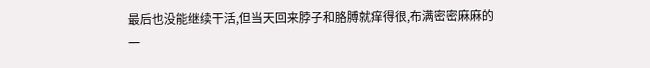最后也没能继续干活,但当天回来脖子和胳膊就痒得很,布满密密麻麻的一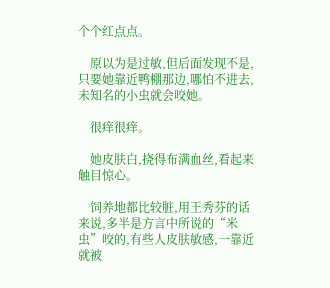个个红点点。

    原以为是过敏,但后面发现不是,只要她靠近鸭棚那边,哪怕不进去,未知名的小虫就会咬她。

    很痒很痒。

    她皮肤白,挠得布满血丝,看起来触目惊心。

    饲养地都比较脏,用王秀芬的话来说,多半是方言中所说的“米虫”咬的,有些人皮肤敏感,一靠近就被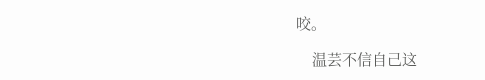咬。

    温芸不信自己这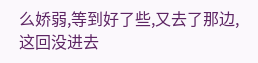么娇弱,等到好了些,又去了那边,这回没进去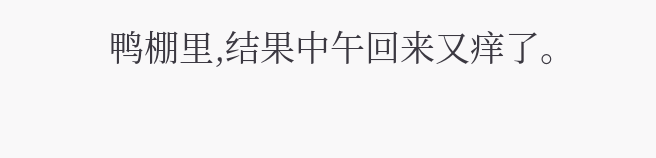鸭棚里,结果中午回来又痒了。